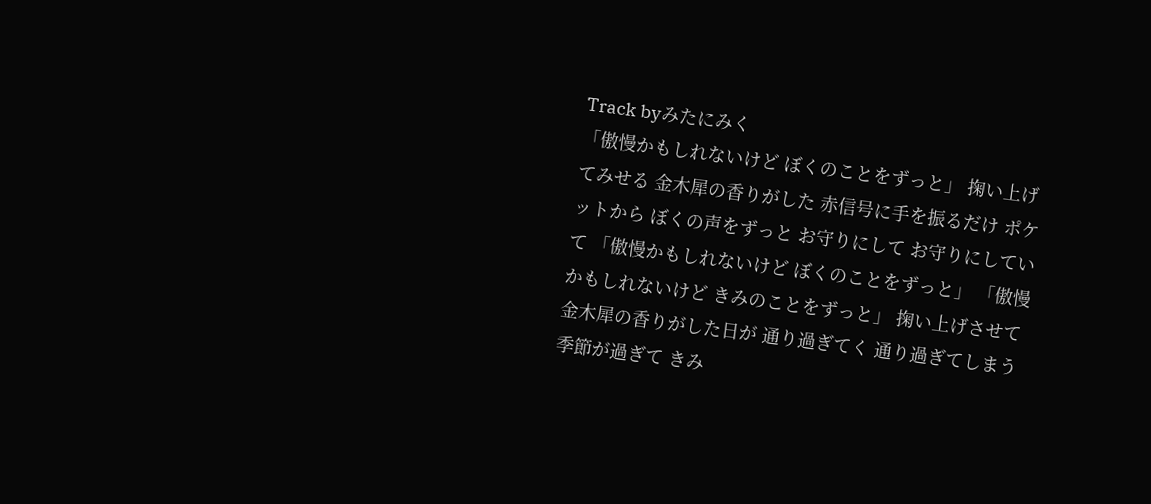Track byみたにみく
「傲慢かもしれないけど ぼくのことをずっと」 掬い上げてみせる 金木犀の香りがした 赤信号に手を振るだけ ポケットから ぼくの声をずっと お守りにして お守りにしていて 「傲慢かもしれないけど ぼくのことをずっと」 「傲慢かもしれないけど きみのことをずっと」 掬い上げさせて 金木犀の香りがした日が 通り過ぎてく 通り過ぎてしまう 季節が過ぎて きみ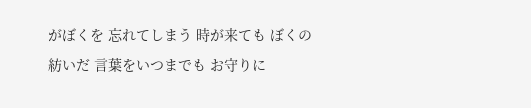がぼくを 忘れてしまう 時が来ても ぼくの紡いだ 言葉をいつまでも お守りに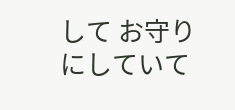して お守りにしていて